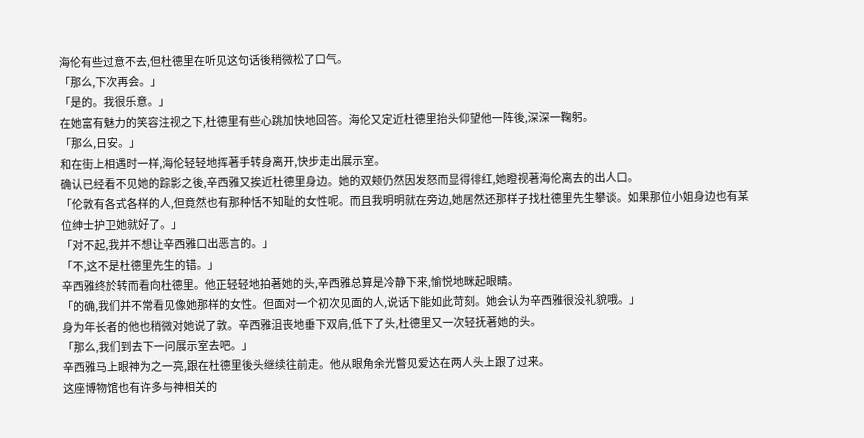海伦有些过意不去,但杜德里在听见这句话後稍微松了口气。
「那么,下次再会。」
「是的。我很乐意。」
在她富有魅力的笑容注视之下,杜德里有些心跳加快地回答。海伦又定近杜德里抬头仰望他一阵後,深深一鞠躬。
「那么,日安。」
和在街上相遇时一样,海伦轻轻地挥著手转身离开,快步走出展示室。
确认已经看不见她的踪影之後,辛西雅又挨近杜德里身边。她的双颊仍然因发怒而显得徘红,她瞪视著海伦离去的出人口。
「伦敦有各式各样的人,但竟然也有那种恬不知耻的女性呢。而且我明明就在旁边,她居然还那样子找杜德里先生攀谈。如果那位小姐身边也有某位绅士护卫她就好了。」
「对不起,我并不想让辛西雅口出恶言的。」
「不,这不是杜德里先生的错。」
辛西雅终於转而看向杜德里。他正轻轻地拍著她的头,辛西雅总算是冷静下来,愉悦地眯起眼睛。
「的确,我们并不常看见像她那样的女性。但面对一个初次见面的人,说话下能如此苛刻。她会认为辛西雅很没礼貌哦。」
身为年长者的他也稍微对她说了敦。辛西雅沮丧地垂下双肩,低下了头,杜德里又一次轻抚著她的头。
「那么,我们到去下一问展示室去吧。」
辛西雅马上眼神为之一亮,跟在杜德里後头继续往前走。他从眼角余光瞥见爱达在两人头上跟了过来。
这座博物馆也有许多与神相关的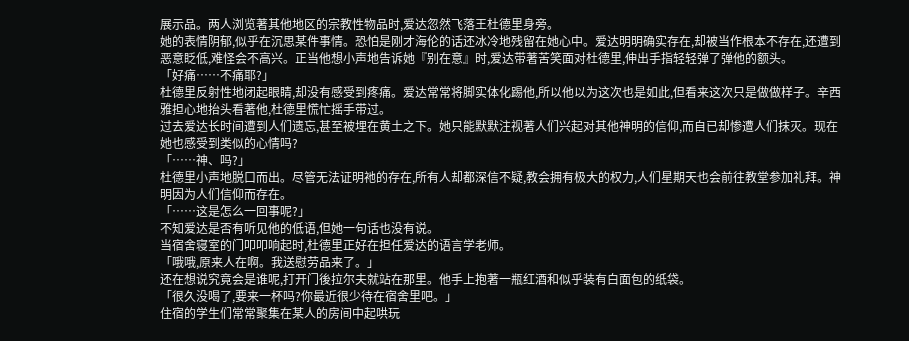展示品。两人浏览著其他地区的宗教性物品时,爱达忽然飞落王杜德里身旁。
她的表情阴郁,似乎在沉思某件事情。恐怕是刚才海伦的话还冰冷地残留在她心中。爱达明明确实存在,却被当作根本不存在,还遭到恶意眨低,难怪会不高兴。正当他想小声地告诉她『别在意』时,爱达带著苦笑面对杜德里,伸出手指轻轻弹了弹他的额头。
「好痛……不痛耶?」
杜德里反射性地闭起眼睛,却没有感受到疼痛。爱达常常将脚实体化踢他,所以他以为这次也是如此,但看来这次只是做做样子。辛西雅担心地抬头看著他,杜德里慌忙摇手带过。
过去爱达长时间遭到人们遗忘,甚至被埋在黄土之下。她只能默默注视著人们兴起对其他神明的信仰,而自已却惨遭人们抹灭。现在她也感受到类似的心情吗?
「……神、吗?」
杜德里小声地脱口而出。尽管无法证明祂的存在,所有人却都深信不疑,教会拥有极大的权力,人们星期天也会前往教堂参加礼拜。神明因为人们信仰而存在。
「……这是怎么一回事呢?」
不知爱达是否有听见他的低语,但她一句话也没有说。
当宿舍寝室的门叩叩响起时,杜德里正好在担任爱达的语言学老师。
「哦哦,原来人在啊。我送慰劳品来了。」
还在想说究竟会是谁呢,打开门後拉尔夫就站在那里。他手上抱著一瓶红酒和似乎装有白面包的纸袋。
「很久没喝了,要来一杯吗?你最近很少待在宿舍里吧。」
住宿的学生们常常聚集在某人的房间中起哄玩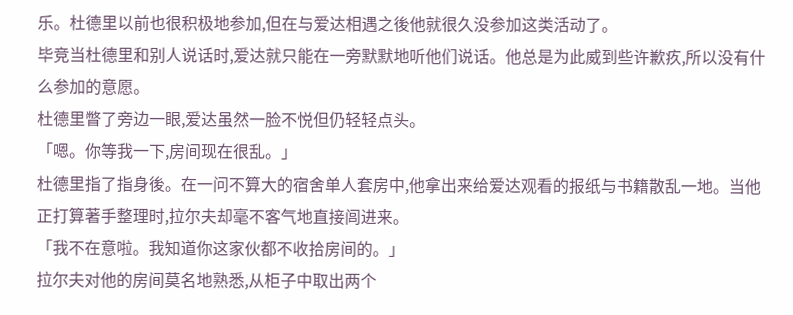乐。杜德里以前也很积极地参加,但在与爱达相遇之後他就很久没参加这类活动了。
毕竞当杜德里和别人说话时,爱达就只能在一旁默默地听他们说话。他总是为此威到些许歉疚,所以没有什么参加的意愿。
杜德里瞥了旁边一眼,爱达虽然一脸不悦但仍轻轻点头。
「嗯。你等我一下,房间现在很乱。」
杜德里指了指身後。在一问不算大的宿舍单人套房中,他拿出来给爱达观看的报纸与书籍散乱一地。当他正打算著手整理时,拉尔夫却毫不客气地直接闾进来。
「我不在意啦。我知道你这家伙都不收拾房间的。」
拉尔夫对他的房间莫名地熟悉,从柜子中取出两个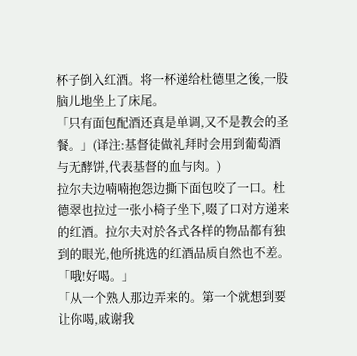杯子倒入红酒。将一杯递给杜德里之後,一股脑儿地坐上了床尾。
「只有面包配酒还真是单调,又不是教会的圣餐。」(译注:基督徒做礼拜时会用到葡萄酒与无酵饼,代表基督的血与肉。)
拉尔夫边喃喃抱怨边撕下面包咬了一口。杜德翠也拉过一张小椅子坐下,啜了口对方递来的红酒。拉尔夫对於各式各样的物品都有独到的眼光,他所挑选的红酒品质自然也不差。
「哦!好喝。」
「从一个熟人那边弄来的。第一个就想到要让你喝,戚谢我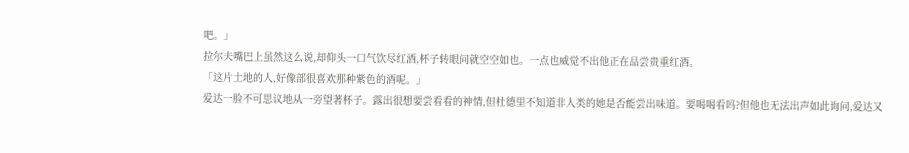吧。」
拉尔夫嘴巴上虽然这么说,却仰头一口气饮尽红酒,杯子转眼问就空空如也。一点也威觉不出他正在品尝贵重红酒。
「这片土地的人,好像部很喜欢那种紫色的酒呢。」
爱达一脸不可思议地从一旁望著杯子。露出很想要尝看看的神情,但杜德里不知道非人类的她是否能尝出味道。要喝喝看吗?但他也无法出声如此询问,爱达又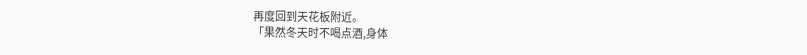再度回到天花板附近。
「果然冬天时不喝点酒,身体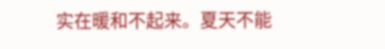实在暖和不起来。夏天不能